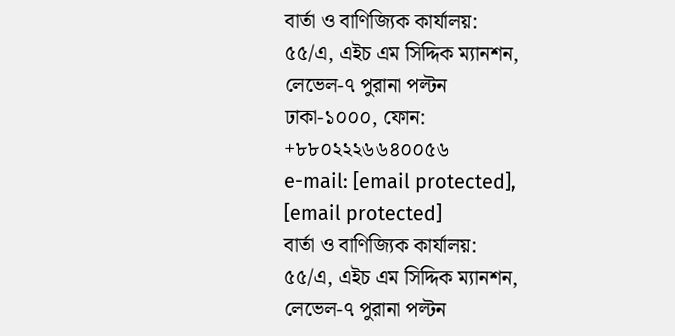বার্তা ও বাণিজ্যিক কার্যালয়:
৫৫/এ, এইচ এম সিদ্দিক ম্যানশন, লেভেল-৭ পুরানা পল্টন
ঢাকা-১০০০, ফোন: +৮৮০২২২৬৬৪০০৫৬
e-mail: [email protected],
[email protected]
বার্তা ও বাণিজ্যিক কার্যালয়:
৫৫/এ, এইচ এম সিদ্দিক ম্যানশন, লেভেল-৭ পুরানা পল্টন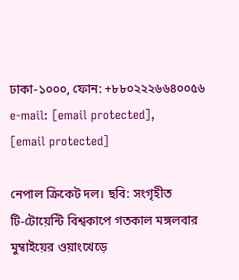ঢাকা-১০০০, ফোন: +৮৮০২২২৬৬৪০০৫৬
e-mail: [email protected],
[email protected]

নেপাল ক্রিকেট দল। ছবি: সংগৃহীত
টি-টোয়েন্টি বিশ্বকাপে গতকাল মঙ্গলবার মুম্বাইয়ের ওয়াংখেড়ে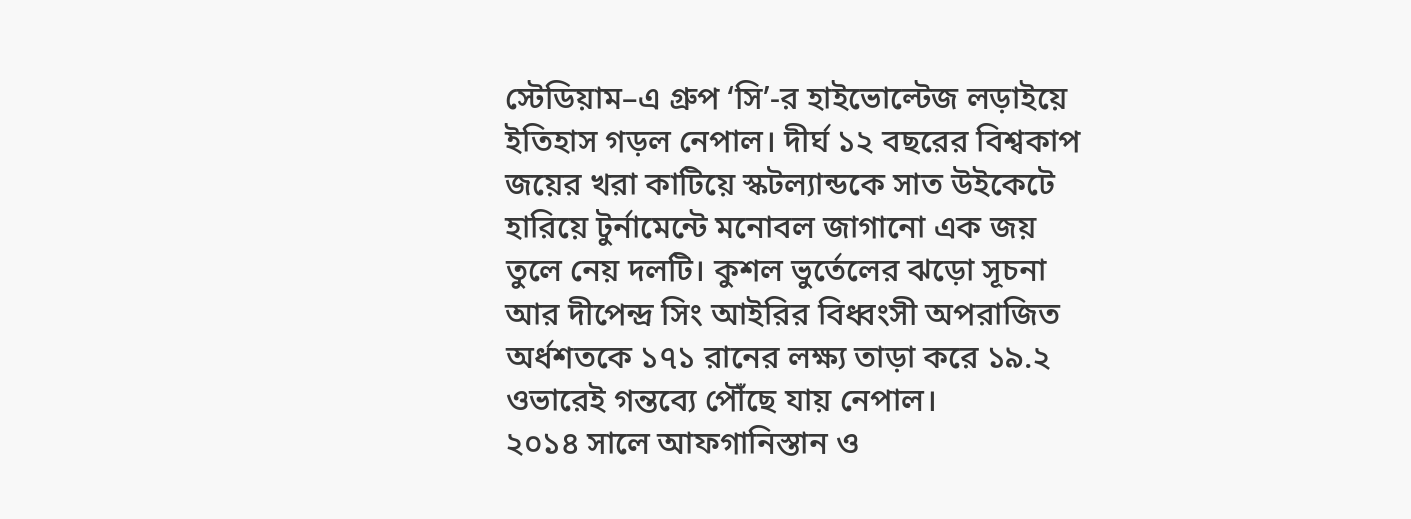স্টেডিয়াম–এ গ্রুপ ‘সি’-র হাইভোল্টেজ লড়াইয়ে ইতিহাস গড়ল নেপাল। দীর্ঘ ১২ বছরের বিশ্বকাপ জয়ের খরা কাটিয়ে স্কটল্যান্ডকে সাত উইকেটে হারিয়ে টুর্নামেন্টে মনোবল জাগানো এক জয় তুলে নেয় দলটি। কুশল ভুর্তেলের ঝড়ো সূচনা আর দীপেন্দ্র সিং আইরির বিধ্বংসী অপরাজিত অর্ধশতকে ১৭১ রানের লক্ষ্য তাড়া করে ১৯.২ ওভারেই গন্তব্যে পৌঁছে যায় নেপাল।
২০১৪ সালে আফগানিস্তান ও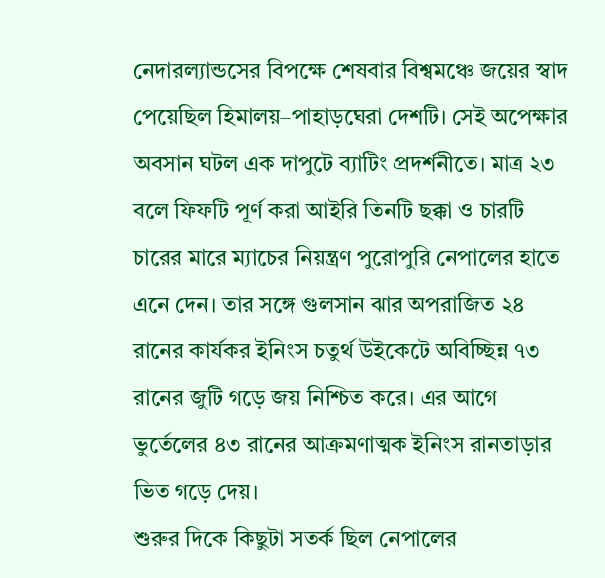নেদারল্যান্ডসের বিপক্ষে শেষবার বিশ্বমঞ্চে জয়ের স্বাদ পেয়েছিল হিমালয়–পাহাড়ঘেরা দেশটি। সেই অপেক্ষার অবসান ঘটল এক দাপুটে ব্যাটিং প্রদর্শনীতে। মাত্র ২৩ বলে ফিফটি পূর্ণ করা আইরি তিনটি ছক্কা ও চারটি চারের মারে ম্যাচের নিয়ন্ত্রণ পুরোপুরি নেপালের হাতে এনে দেন। তার সঙ্গে গুলসান ঝার অপরাজিত ২৪ রানের কার্যকর ইনিংস চতুর্থ উইকেটে অবিচ্ছিন্ন ৭৩ রানের জুটি গড়ে জয় নিশ্চিত করে। এর আগে ভুর্তেলের ৪৩ রানের আক্রমণাত্মক ইনিংস রানতাড়ার ভিত গড়ে দেয়।
শুরুর দিকে কিছুটা সতর্ক ছিল নেপালের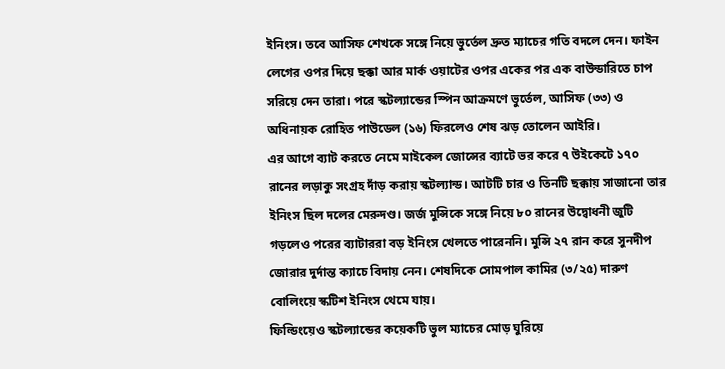ইনিংস। তবে আসিফ শেখকে সঙ্গে নিয়ে ভুর্তেল দ্রুত ম্যাচের গতি বদলে দেন। ফাইন লেগের ওপর দিয়ে ছক্কা আর মার্ক ওয়াটের ওপর একের পর এক বাউন্ডারিতে চাপ সরিয়ে দেন তারা। পরে স্কটল্যান্ডের স্পিন আক্রমণে ভুর্তেল, আসিফ (৩৩) ও অধিনায়ক রোহিত পাউডেল (১৬) ফিরলেও শেষ ঝড় তোলেন আইরি।
এর আগে ব্যাট করতে নেমে মাইকেল জোন্সের ব্যাটে ভর করে ৭ উইকেটে ১৭০ রানের লড়াকু সংগ্রহ দাঁড় করায় স্কটল্যান্ড। আটটি চার ও তিনটি ছক্কায় সাজানো তার ইনিংস ছিল দলের মেরুদণ্ড। জর্জ মুন্সিকে সঙ্গে নিয়ে ৮০ রানের উদ্বোধনী জুটি গড়লেও পরের ব্যাটাররা বড় ইনিংস খেলতে পারেননি। মুন্সি ২৭ রান করে সুনদীপ জোরার দুর্দান্ত ক্যাচে বিদায় নেন। শেষদিকে সোমপাল কামির (৩/২৫) দারুণ বোলিংয়ে স্কটিশ ইনিংস থেমে যায়।
ফিল্ডিংয়েও স্কটল্যান্ডের কয়েকটি ভুল ম্যাচের মোড় ঘুরিয়ে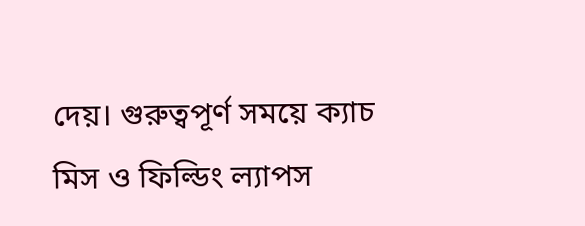দেয়। গুরুত্বপূর্ণ সময়ে ক্যাচ মিস ও ফিল্ডিং ল্যাপস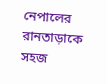নেপালের রানতাড়াকে সহজ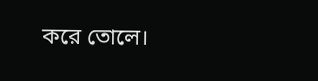করে তোলে।